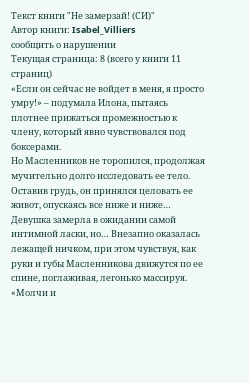Текст книги "Не замерзай! (СИ)"
Автор книги: Isabel_Villiers
сообщить о нарушении
Текущая страница: 8 (всего у книги 11 страниц)
«Если он сейчас не войдет в меня, я просто умру!» – подумала Илона, пытаясь плотнее прижаться промежностью к члену, который явно чувствовался под боксерами.
Но Масленников не торопился, продолжая мучительно долго исследовать ее тело. Оставив грудь, он принялся целовать ее живот, опускаясь все ниже и ниже… Девушка замерла в ожидании самой интимной ласки, но… Внезапно оказалась лежащей ничком, при этом чувствуя, как руки и губы Масленникова движутся по ее спине, поглаживая, легонько массируя.
«Молчи и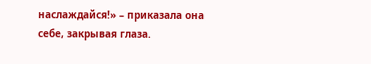наслаждайся!» – приказала она себе, закрывая глаза.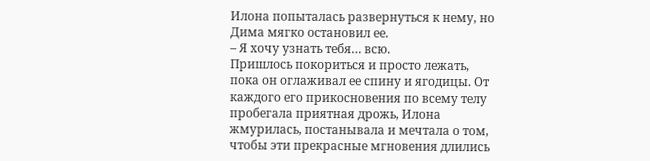Илона попыталась развернуться к нему, но Дима мягко остановил ее.
– Я хочу узнать тебя… всю.
Пришлось покориться и просто лежать, пока он оглаживал ее спину и ягодицы. От каждого его прикосновения по всему телу пробегала приятная дрожь, Илона жмурилась, постанывала и мечтала о том, чтобы эти прекрасные мгновения длились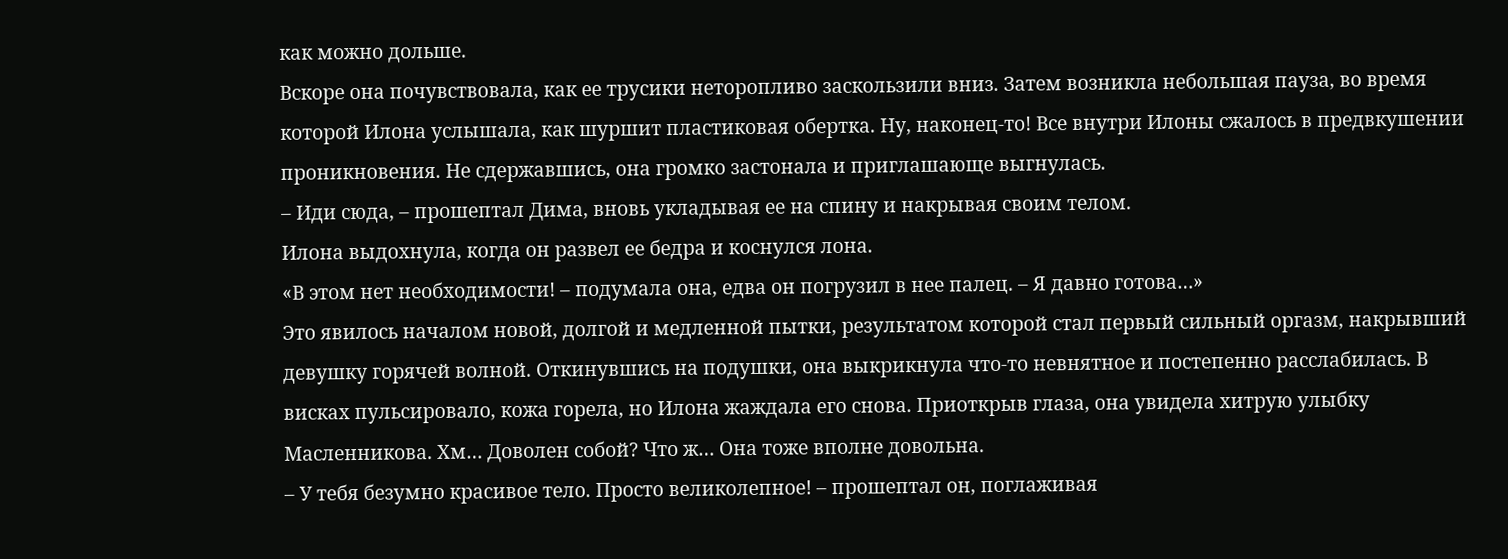как можно дольше.
Вскоре она почувствовала, как ее трусики неторопливо заскользили вниз. Затем возникла небольшая пауза, во время которой Илона услышала, как шуршит пластиковая обертка. Ну, наконец-то! Все внутри Илоны сжалось в предвкушении проникновения. Не сдержавшись, она громко застонала и приглашающе выгнулась.
– Иди сюда, – прошептал Дима, вновь укладывая ее на спину и накрывая своим телом.
Илона выдохнула, когда он развел ее бедра и коснулся лона.
«В этом нет необходимости! – подумала она, едва он погрузил в нее палец. – Я давно готова…»
Это явилось началом новой, долгой и медленной пытки, результатом которой стал первый сильный оргазм, накрывший девушку горячей волной. Откинувшись на подушки, она выкрикнула что-то невнятное и постепенно расслабилась. В висках пульсировало, кожа горела, но Илона жаждала его снова. Приоткрыв глаза, она увидела хитрую улыбку Масленникова. Хм… Доволен собой? Что ж… Она тоже вполне довольна.
– У тебя безумно красивое тело. Просто великолепное! – прошептал он, поглаживая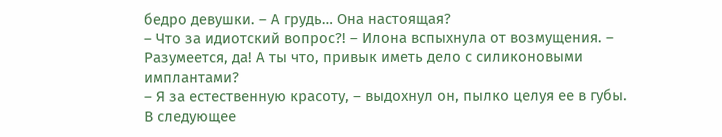бедро девушки. – А грудь… Она настоящая?
– Что за идиотский вопрос?! – Илона вспыхнула от возмущения. – Разумеется, да! А ты что, привык иметь дело с силиконовыми имплантами?
– Я за естественную красоту, – выдохнул он, пылко целуя ее в губы.
В следующее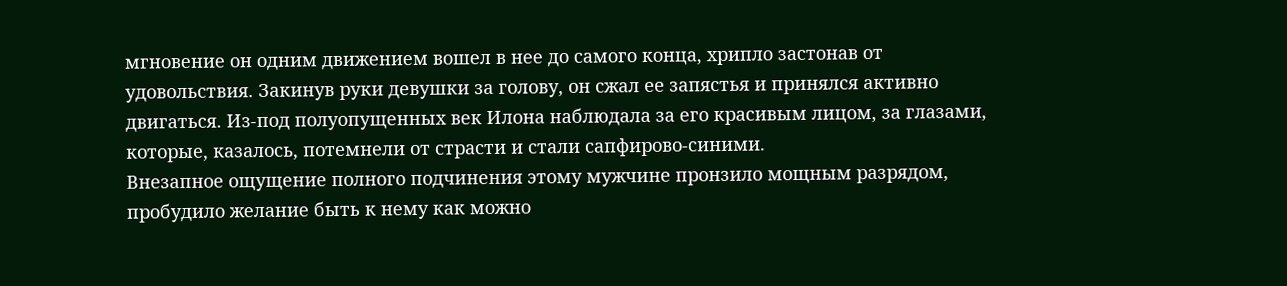мгновение он одним движением вошел в нее до самого конца, хрипло застонав от удовольствия. Закинув руки девушки за голову, он сжал ее запястья и принялся активно двигаться. Из-под полуопущенных век Илона наблюдала за его красивым лицом, за глазами, которые, казалось, потемнели от страсти и стали сапфирово-синими.
Внезапное ощущение полного подчинения этому мужчине пронзило мощным разрядом, пробудило желание быть к нему как можно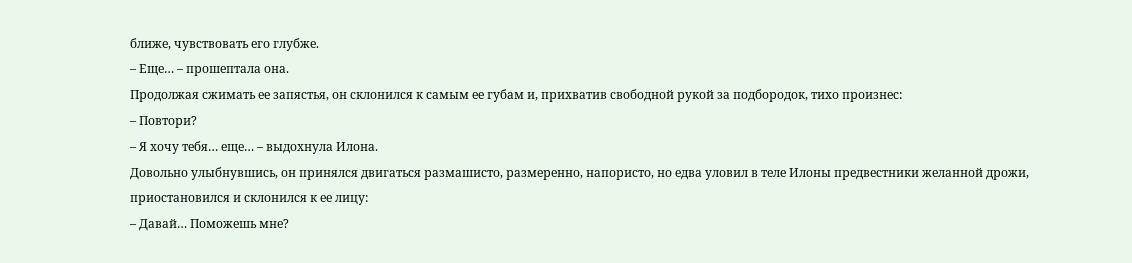ближе, чувствовать его глубже.
– Еще… – прошептала она.
Продолжая сжимать ее запястья, он склонился к самым ее губам и, прихватив свободной рукой за подбородок, тихо произнес:
– Повтори?
– Я хочу тебя… еще… – выдохнула Илона.
Довольно улыбнувшись, он принялся двигаться размашисто, размеренно, напористо, но едва уловил в теле Илоны предвестники желанной дрожи, приостановился и склонился к ее лицу:
– Давай… Поможешь мне?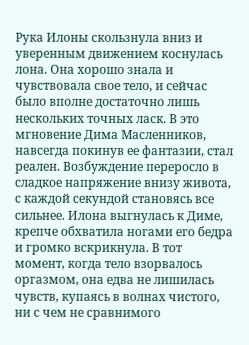Рука Илоны скользнула вниз и уверенным движением коснулась лона. Она хорошо знала и чувствовала свое тело, и сейчас было вполне достаточно лишь нескольких точных ласк. В это мгновение Дима Масленников, навсегда покинув ее фантазии, стал реален. Возбуждение переросло в сладкое напряжение внизу живота, с каждой секундой становясь все сильнее. Илона выгнулась к Диме, крепче обхватила ногами его бедра и громко вскрикнула. В тот момент, когда тело взорвалось оргазмом, она едва не лишилась чувств, купаясь в волнах чистого, ни с чем не сравнимого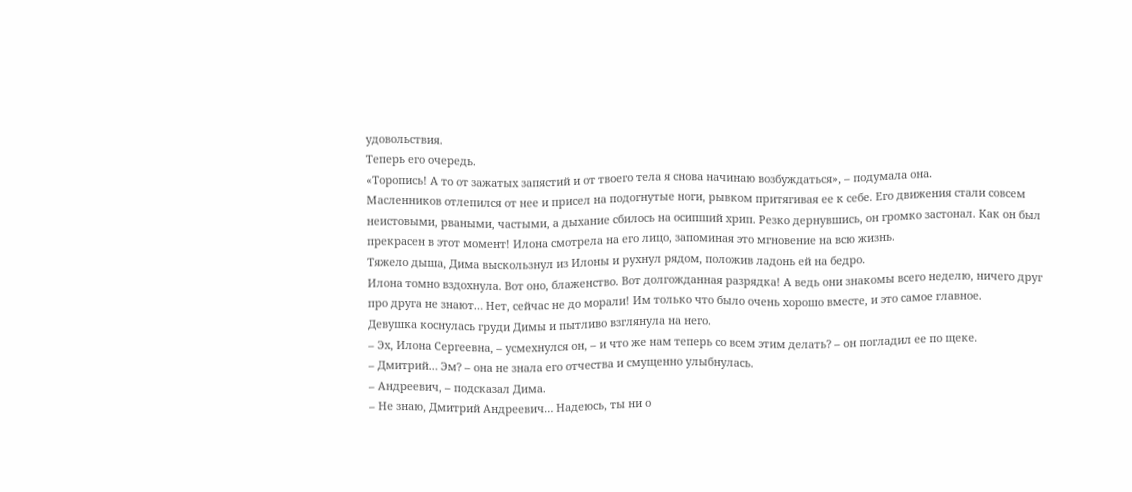удовольствия.
Теперь его очередь.
«Торопись! А то от зажатых запястий и от твоего тела я снова начинаю возбуждаться», – подумала она.
Масленников отлепился от нее и присел на подогнутые ноги, рывком притягивая ее к себе. Его движения стали совсем неистовыми, рваными, частыми, а дыхание сбилось на осипший хрип. Резко дернувшись, он громко застонал. Как он был прекрасен в этот момент! Илона смотрела на его лицо, запоминая это мгновение на всю жизнь.
Тяжело дыша, Дима выскользнул из Илоны и рухнул рядом, положив ладонь ей на бедро.
Илона томно вздохнула. Вот оно, блаженство. Вот долгожданная разрядка! А ведь они знакомы всего неделю, ничего друг про друга не знают… Нет, сейчас не до морали! Им только что было очень хорошо вместе, и это самое главное.
Девушка коснулась груди Димы и пытливо взглянула на него.
– Эх, Илона Сергеевна, – усмехнулся он, – и что же нам теперь со всем этим делать? – он погладил ее по щеке.
– Дмитрий… Эм? – она не знала его отчества и смущенно улыбнулась.
– Андреевич, – подсказал Дима.
– Не знаю, Дмитрий Андреевич… Надеюсь, ты ни о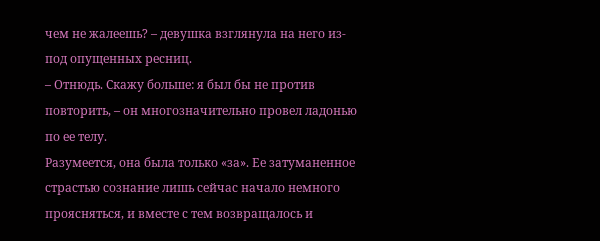чем не жалеешь? – девушка взглянула на него из-под опущенных ресниц.
– Отнюдь. Скажу больше: я был бы не против повторить, – он многозначительно провел ладонью по ее телу.
Разумеется, она была только «за». Ее затуманенное страстью сознание лишь сейчас начало немного проясняться, и вместе с тем возвращалось и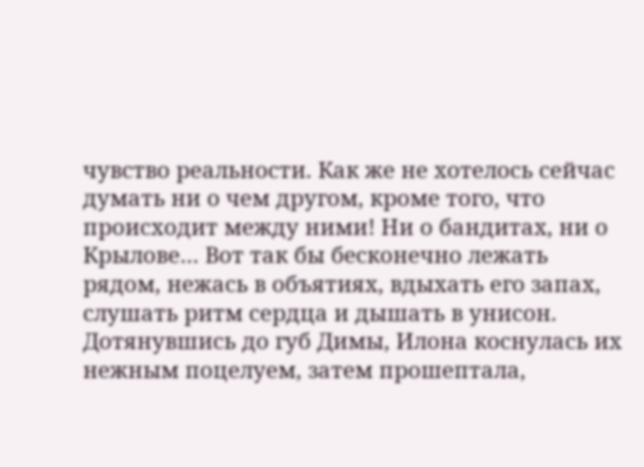чувство реальности. Как же не хотелось сейчас думать ни о чем другом, кроме того, что происходит между ними! Ни о бандитах, ни о Крылове… Вот так бы бесконечно лежать рядом, нежась в объятиях, вдыхать его запах, слушать ритм сердца и дышать в унисон. Дотянувшись до губ Димы, Илона коснулась их нежным поцелуем, затем прошептала,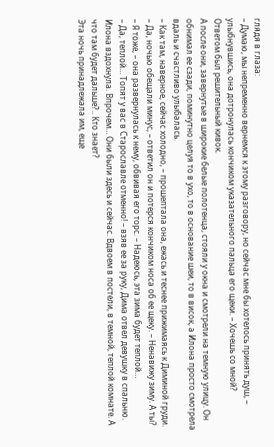глядя в глаза:
– Думаю, мы непременно вернемся к этому разговору, но сейчас мне бы хотелось принять душ, – улыбнувшись, она дотронулась кончиком указательного пальца его щеки. – Хочешь со мной?
Ответом был решительный кивок.
А после они, завернутые в широкие белые полотенца, стояли у окна и смотрели на темную улицу. Он обнимал ее сзади, поминутно целуя то в ухо, то в основание шеи, то в висок, а Илона просто смотрела вдаль и счастливо улыбалась.
– Как там, наверное, сейчас холодно, – прошептала она, ежась и теснее прижимаясь к Диминой груди.
– Да, ночью обещали минус, – ответил он и потерся кончиком носа об ее щеку. – Ненавижу зиму. А ты?
– Я тоже, – она развернулась к нему, обвивая его торс. – Надеюсь, эта зима будет теплой…
– Да, теплой… Топят у вас в Старославле отменно! – взяв ее за руку, Дима отвел девушку в спальню.
Илона вздохнула. Впрочем… Они были здесь и сейчас. Вдвоем в постели, в темной, теплой комнате. А что там будет дальше?.. Кто знает?
Эта ночь принадлежала им, еще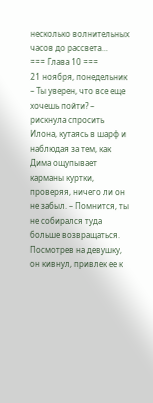несколько волнительных часов до рассвета…
=== Глава 10 ===
21 ноября, понедельник
– Ты уверен, что все еще хочешь пойти? – рискнула спросить Илона, кутаясь в шарф и наблюдая за тем, как Дима ощупывает карманы куртки, проверяя, ничего ли он не забыл. – Помнится, ты не собирался туда больше возвращаться.
Посмотрев на девушку, он кивнул, привлек ее к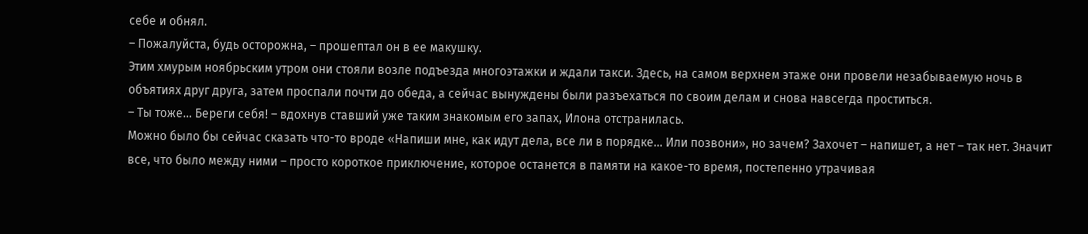себе и обнял.
– Пожалуйста, будь осторожна, – прошептал он в ее макушку.
Этим хмурым ноябрьским утром они стояли возле подъезда многоэтажки и ждали такси. Здесь, на самом верхнем этаже они провели незабываемую ночь в объятиях друг друга, затем проспали почти до обеда, а сейчас вынуждены были разъехаться по своим делам и снова навсегда проститься.
– Ты тоже… Береги себя! – вдохнув ставший уже таким знакомым его запах, Илона отстранилась.
Можно было бы сейчас сказать что-то вроде «Напиши мне, как идут дела, все ли в порядке… Или позвони», но зачем? Захочет – напишет, а нет – так нет. Значит все, что было между ними – просто короткое приключение, которое останется в памяти на какое-то время, постепенно утрачивая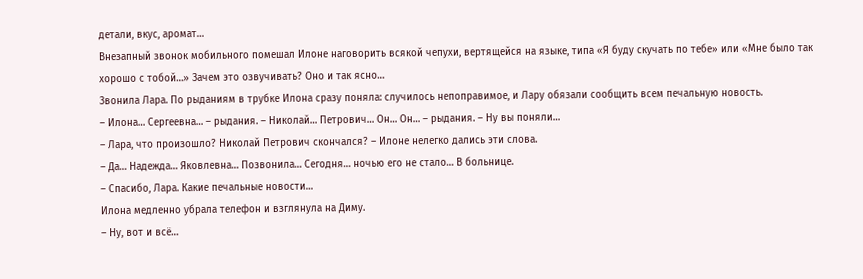детали, вкус, аромат…
Внезапный звонок мобильного помешал Илоне наговорить всякой чепухи, вертящейся на языке, типа «Я буду скучать по тебе» или «Мне было так хорошо с тобой…» Зачем это озвучивать? Оно и так ясно…
Звонила Лара. По рыданиям в трубке Илона сразу поняла: случилось непоправимое, и Лару обязали сообщить всем печальную новость.
– Илона… Сергеевна… – рыдания. – Николай… Петрович… Он… Он… – рыдания. – Ну вы поняли…
– Лара, что произошло? Николай Петрович скончался? – Илоне нелегко дались эти слова.
– Да… Надежда… Яковлевна… Позвонила… Сегодня… ночью его не стало… В больнице.
– Спасибо, Лара. Какие печальные новости…
Илона медленно убрала телефон и взглянула на Диму.
– Ну, вот и всё…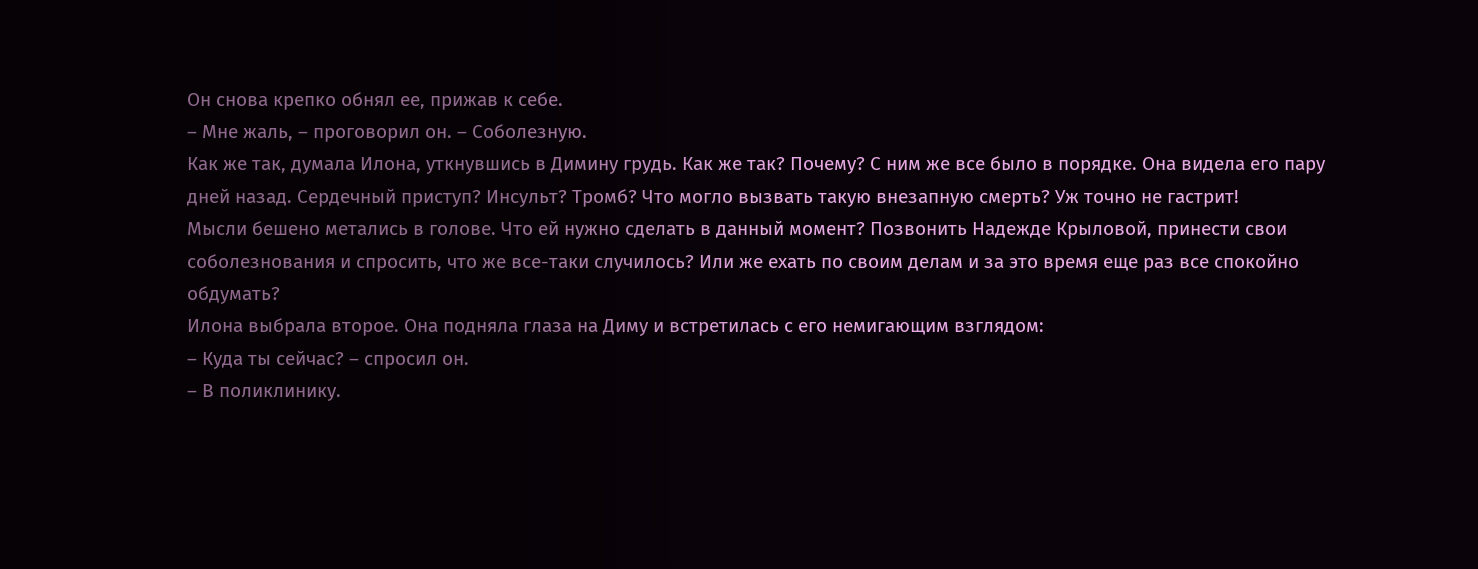Он снова крепко обнял ее, прижав к себе.
– Мне жаль, – проговорил он. – Соболезную.
Как же так, думала Илона, уткнувшись в Димину грудь. Как же так? Почему? С ним же все было в порядке. Она видела его пару дней назад. Сердечный приступ? Инсульт? Тромб? Что могло вызвать такую внезапную смерть? Уж точно не гастрит!
Мысли бешено метались в голове. Что ей нужно сделать в данный момент? Позвонить Надежде Крыловой, принести свои соболезнования и спросить, что же все-таки случилось? Или же ехать по своим делам и за это время еще раз все спокойно обдумать?
Илона выбрала второе. Она подняла глаза на Диму и встретилась с его немигающим взглядом:
– Куда ты сейчас? – спросил он.
– В поликлинику.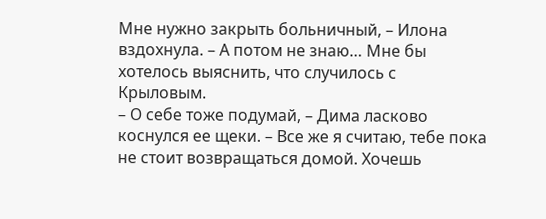Мне нужно закрыть больничный, – Илона вздохнула. – А потом не знаю… Мне бы хотелось выяснить, что случилось с Крыловым.
– О себе тоже подумай, – Дима ласково коснулся ее щеки. – Все же я считаю, тебе пока не стоит возвращаться домой. Хочешь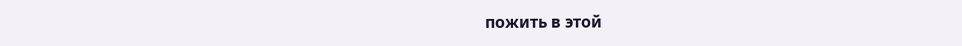пожить в этой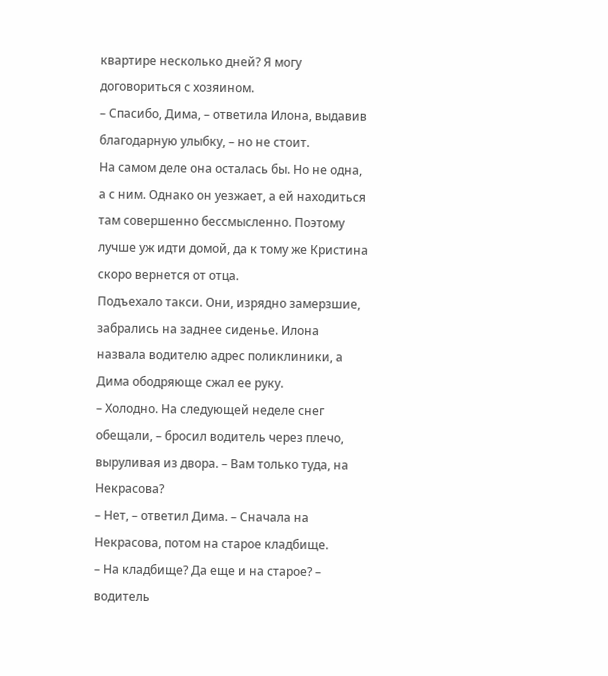квартире несколько дней? Я могу договориться с хозяином.
– Спасибо, Дима, – ответила Илона, выдавив благодарную улыбку, – но не стоит.
На самом деле она осталась бы. Но не одна, а с ним. Однако он уезжает, а ей находиться там совершенно бессмысленно. Поэтому лучше уж идти домой, да к тому же Кристина скоро вернется от отца.
Подъехало такси. Они, изрядно замерзшие, забрались на заднее сиденье. Илона назвала водителю адрес поликлиники, а Дима ободряюще сжал ее руку.
– Холодно. На следующей неделе снег обещали, – бросил водитель через плечо, выруливая из двора. – Вам только туда, на Некрасова?
– Нет, – ответил Дима. – Сначала на Некрасова, потом на старое кладбище.
– На кладбище? Да еще и на старое? – водитель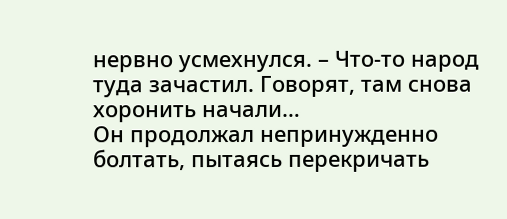нервно усмехнулся. – Что-то народ туда зачастил. Говорят, там снова хоронить начали…
Он продолжал непринужденно болтать, пытаясь перекричать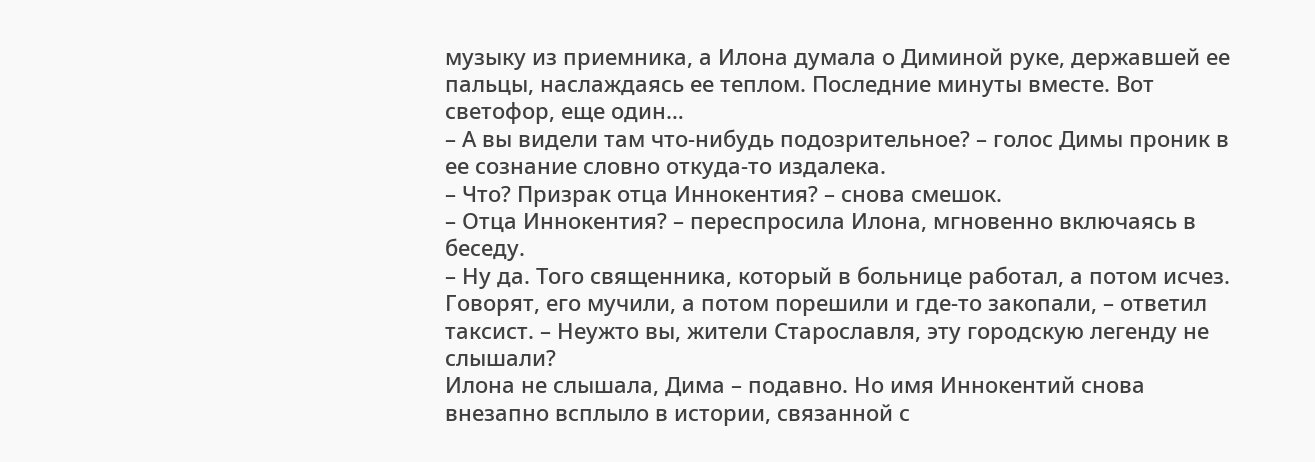музыку из приемника, а Илона думала о Диминой руке, державшей ее пальцы, наслаждаясь ее теплом. Последние минуты вместе. Вот светофор, еще один…
– А вы видели там что-нибудь подозрительное? – голос Димы проник в ее сознание словно откуда-то издалека.
– Что? Призрак отца Иннокентия? – снова смешок.
– Отца Иннокентия? – переспросила Илона, мгновенно включаясь в беседу.
– Ну да. Того священника, который в больнице работал, а потом исчез. Говорят, его мучили, а потом порешили и где-то закопали, – ответил таксист. – Неужто вы, жители Старославля, эту городскую легенду не слышали?
Илона не слышала, Дима – подавно. Но имя Иннокентий снова внезапно всплыло в истории, связанной с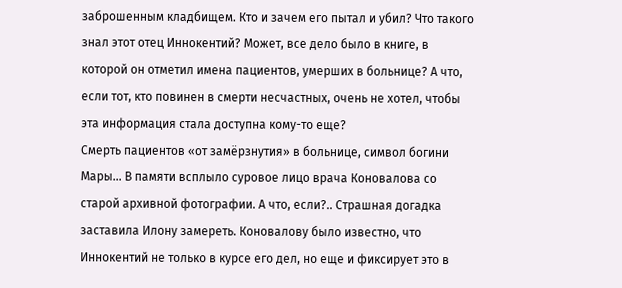заброшенным кладбищем. Кто и зачем его пытал и убил? Что такого знал этот отец Иннокентий? Может, все дело было в книге, в которой он отметил имена пациентов, умерших в больнице? А что, если тот, кто повинен в смерти несчастных, очень не хотел, чтобы эта информация стала доступна кому-то еще?
Смерть пациентов «от замёрзнутия» в больнице, символ богини Мары… В памяти всплыло суровое лицо врача Коновалова со старой архивной фотографии. А что, если?.. Страшная догадка заставила Илону замереть. Коновалову было известно, что Иннокентий не только в курсе его дел, но еще и фиксирует это в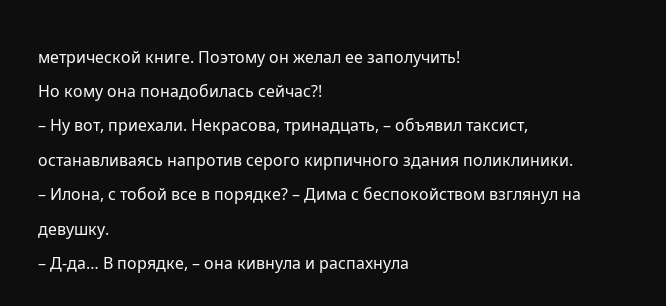метрической книге. Поэтому он желал ее заполучить!
Но кому она понадобилась сейчас?!
– Ну вот, приехали. Некрасова, тринадцать, – объявил таксист, останавливаясь напротив серого кирпичного здания поликлиники.
– Илона, с тобой все в порядке? – Дима с беспокойством взглянул на девушку.
– Д-да… В порядке, – она кивнула и распахнула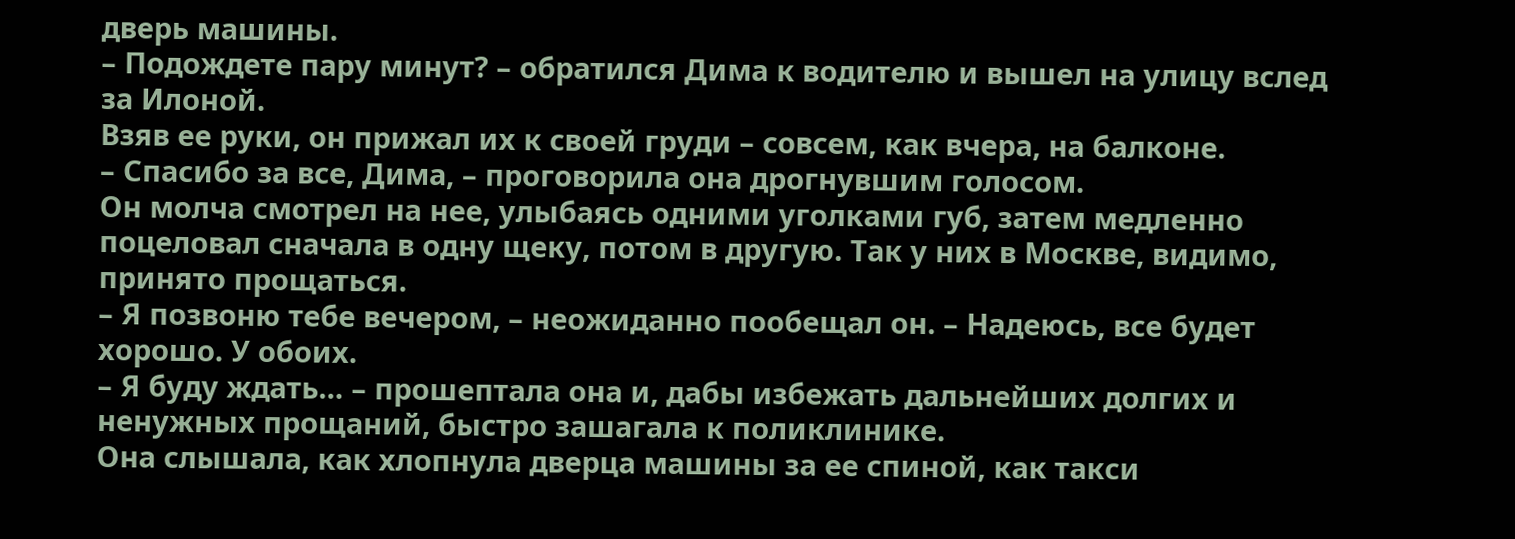дверь машины.
– Подождете пару минут? – обратился Дима к водителю и вышел на улицу вслед за Илоной.
Взяв ее руки, он прижал их к своей груди – совсем, как вчера, на балконе.
– Спасибо за все, Дима, – проговорила она дрогнувшим голосом.
Он молча смотрел на нее, улыбаясь одними уголками губ, затем медленно поцеловал сначала в одну щеку, потом в другую. Так у них в Москве, видимо, принято прощаться.
– Я позвоню тебе вечером, – неожиданно пообещал он. – Надеюсь, все будет хорошо. У обоих.
– Я буду ждать… – прошептала она и, дабы избежать дальнейших долгих и ненужных прощаний, быстро зашагала к поликлинике.
Она слышала, как хлопнула дверца машины за ее спиной, как такси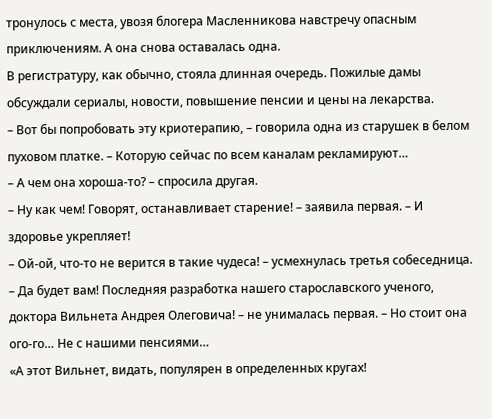тронулось с места, увозя блогера Масленникова навстречу опасным приключениям. А она снова оставалась одна.
В регистратуру, как обычно, стояла длинная очередь. Пожилые дамы обсуждали сериалы, новости, повышение пенсии и цены на лекарства.
– Вот бы попробовать эту криотерапию, – говорила одна из старушек в белом пуховом платке. – Которую сейчас по всем каналам рекламируют…
– А чем она хороша-то? – спросила другая.
– Ну как чем! Говорят, останавливает старение! – заявила первая. – И здоровье укрепляет!
– Ой-ой, что-то не верится в такие чудеса! – усмехнулась третья собеседница.
– Да будет вам! Последняя разработка нашего старославского ученого, доктора Вильнета Андрея Олеговича! – не унималась первая. – Но стоит она ого-го… Не с нашими пенсиями…
«А этот Вильнет, видать, популярен в определенных кругах!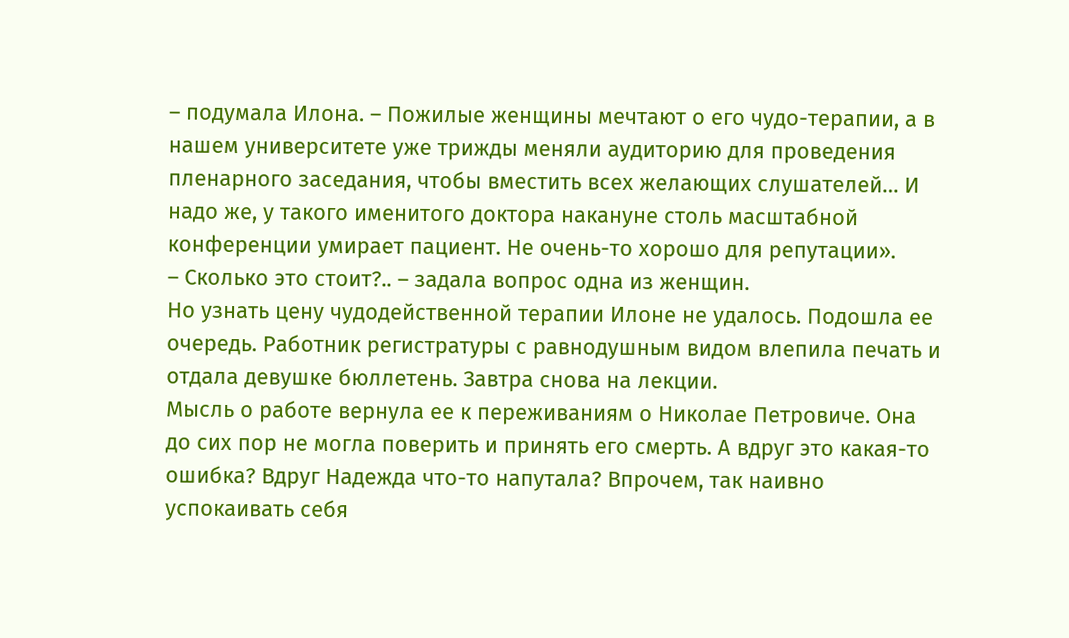– подумала Илона. – Пожилые женщины мечтают о его чудо-терапии, а в нашем университете уже трижды меняли аудиторию для проведения пленарного заседания, чтобы вместить всех желающих слушателей… И надо же, у такого именитого доктора накануне столь масштабной конференции умирает пациент. Не очень-то хорошо для репутации».
– Сколько это стоит?.. – задала вопрос одна из женщин.
Но узнать цену чудодейственной терапии Илоне не удалось. Подошла ее очередь. Работник регистратуры с равнодушным видом влепила печать и отдала девушке бюллетень. Завтра снова на лекции.
Мысль о работе вернула ее к переживаниям о Николае Петровиче. Она до сих пор не могла поверить и принять его смерть. А вдруг это какая-то ошибка? Вдруг Надежда что-то напутала? Впрочем, так наивно успокаивать себя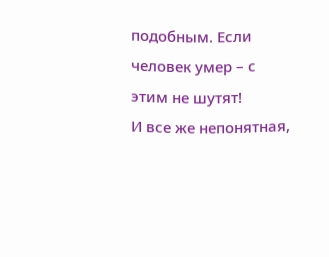подобным. Если человек умер – с этим не шутят!
И все же непонятная,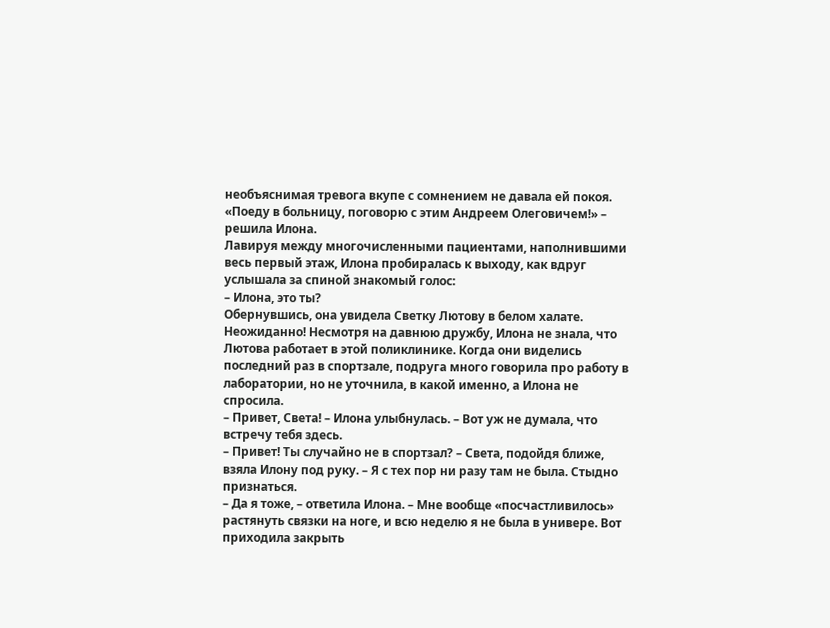необъяснимая тревога вкупе с сомнением не давала ей покоя.
«Поеду в больницу, поговорю с этим Андреем Олеговичем!» – решила Илона.
Лавируя между многочисленными пациентами, наполнившими весь первый этаж, Илона пробиралась к выходу, как вдруг услышала за спиной знакомый голос:
– Илона, это ты?
Обернувшись, она увидела Светку Лютову в белом халате. Неожиданно! Несмотря на давнюю дружбу, Илона не знала, что Лютова работает в этой поликлинике. Когда они виделись последний раз в спортзале, подруга много говорила про работу в лаборатории, но не уточнила, в какой именно, а Илона не спросила.
– Привет, Света! – Илона улыбнулась. – Вот уж не думала, что встречу тебя здесь.
– Привет! Ты случайно не в спортзал? – Света, подойдя ближе, взяла Илону под руку. – Я с тех пор ни разу там не была. Стыдно признаться.
– Да я тоже, – ответила Илона. – Мне вообще «посчастливилось» растянуть связки на ноге, и всю неделю я не была в универе. Вот приходила закрыть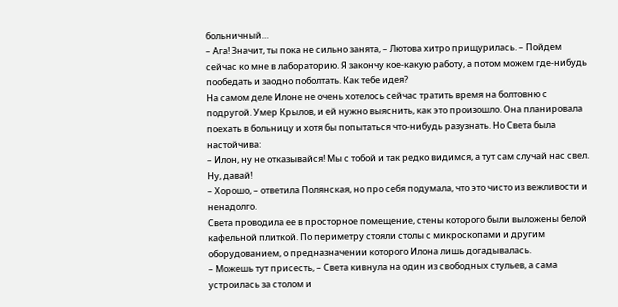больничный…
– Ага! Значит, ты пока не сильно занята, – Лютова хитро прищурилась. – Пойдем сейчас ко мне в лабораторию. Я закончу кое-какую работу, а потом можем где-нибудь пообедать и заодно поболтать. Как тебе идея?
На самом деле Илоне не очень хотелось сейчас тратить время на болтовню с подругой. Умер Крылов, и ей нужно выяснить, как это произошло. Она планировала поехать в больницу и хотя бы попытаться что-нибудь разузнать. Но Света была настойчива:
– Илон, ну не отказывайся! Мы с тобой и так редко видимся, а тут сам случай нас свел. Ну, давай!
– Хорошо, – ответила Полянская, но про себя подумала, что это чисто из вежливости и ненадолго.
Света проводила ее в просторное помещение, стены которого были выложены белой кафельной плиткой. По периметру стояли столы с микроскопами и другим оборудованием, о предназначении которого Илона лишь догадывалась.
– Можешь тут присесть, – Света кивнула на один из свободных стульев, а сама устроилась за столом и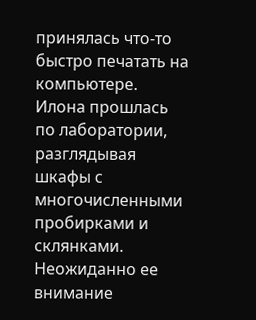принялась что-то быстро печатать на компьютере.
Илона прошлась по лаборатории, разглядывая шкафы с многочисленными пробирками и склянками. Неожиданно ее внимание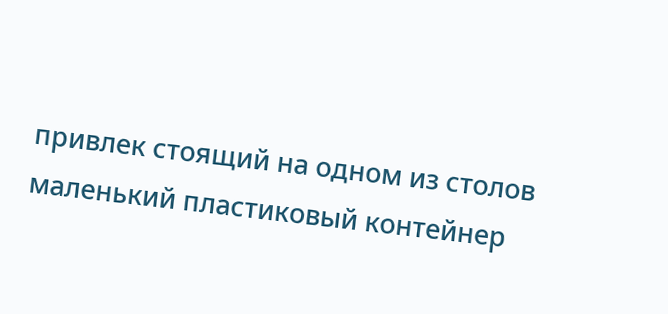привлек стоящий на одном из столов маленький пластиковый контейнер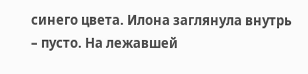синего цвета. Илона заглянула внутрь – пусто. На лежавшей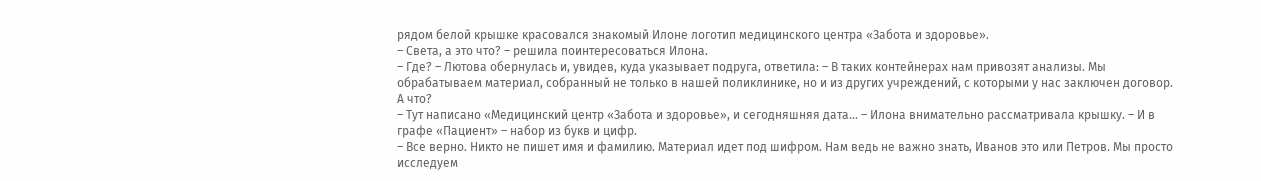рядом белой крышке красовался знакомый Илоне логотип медицинского центра «Забота и здоровье».
– Света, а это что? – решила поинтересоваться Илона.
– Где? – Лютова обернулась и, увидев, куда указывает подруга, ответила: – В таких контейнерах нам привозят анализы. Мы обрабатываем материал, собранный не только в нашей поликлинике, но и из других учреждений, с которыми у нас заключен договор. А что?
– Тут написано «Медицинский центр «Забота и здоровье», и сегодняшняя дата… – Илона внимательно рассматривала крышку. – И в графе «Пациент» – набор из букв и цифр.
– Все верно. Никто не пишет имя и фамилию. Материал идет под шифром. Нам ведь не важно знать, Иванов это или Петров. Мы просто исследуем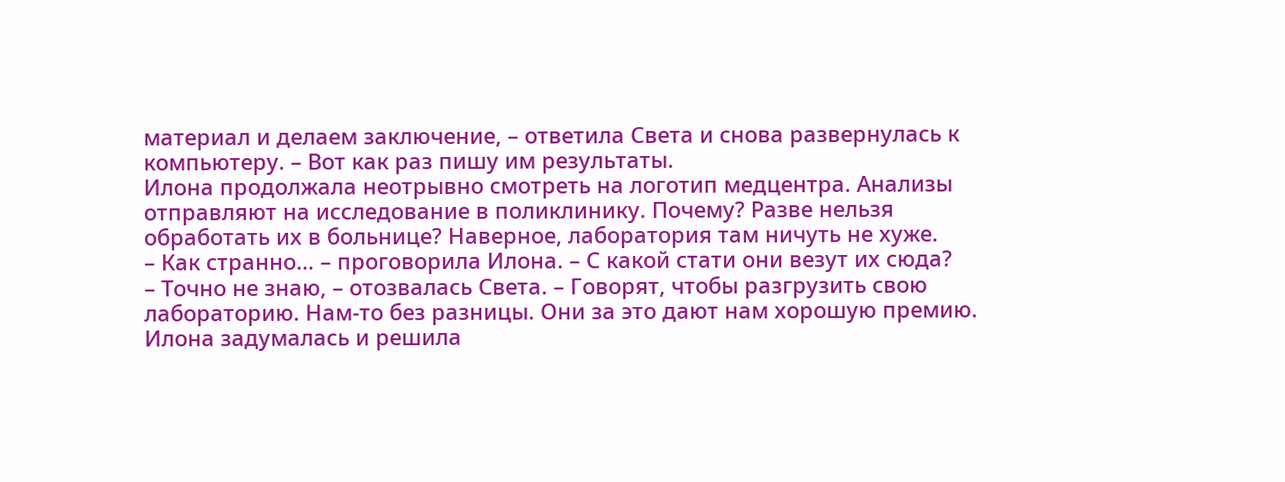материал и делаем заключение, – ответила Света и снова развернулась к компьютеру. – Вот как раз пишу им результаты.
Илона продолжала неотрывно смотреть на логотип медцентра. Анализы отправляют на исследование в поликлинику. Почему? Разве нельзя обработать их в больнице? Наверное, лаборатория там ничуть не хуже.
– Как странно… – проговорила Илона. – С какой стати они везут их сюда?
– Точно не знаю, – отозвалась Света. – Говорят, чтобы разгрузить свою лабораторию. Нам-то без разницы. Они за это дают нам хорошую премию.
Илона задумалась и решила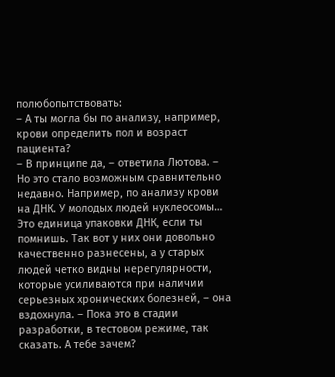полюбопытствовать:
– А ты могла бы по анализу, например, крови определить пол и возраст пациента?
– В принципе да, – ответила Лютова. – Но это стало возможным сравнительно недавно. Например, по анализу крови на ДНК. У молодых людей нуклеосомы… Это единица упаковки ДНК, если ты помнишь. Так вот у них они довольно качественно разнесены, а у старых людей четко видны нерегулярности, которые усиливаются при наличии серьезных хронических болезней, – она вздохнула. – Пока это в стадии разработки, в тестовом режиме, так сказать. А тебе зачем?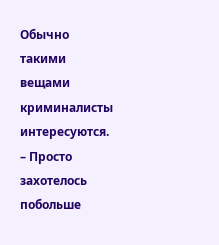Обычно такими вещами криминалисты интересуются.
– Просто захотелось побольше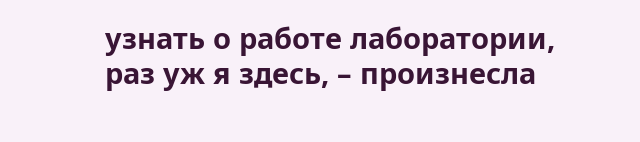узнать о работе лаборатории, раз уж я здесь, – произнесла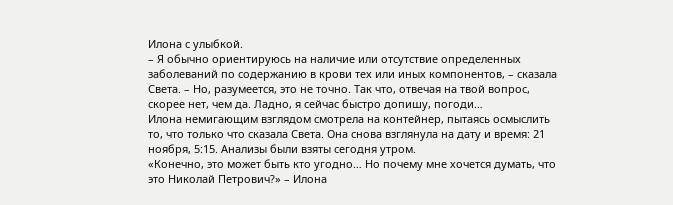Илона с улыбкой.
– Я обычно ориентируюсь на наличие или отсутствие определенных заболеваний по содержанию в крови тех или иных компонентов, – сказала Света. – Но, разумеется, это не точно. Так что, отвечая на твой вопрос, скорее нет, чем да. Ладно, я сейчас быстро допишу, погоди…
Илона немигающим взглядом смотрела на контейнер, пытаясь осмыслить то, что только что сказала Света. Она снова взглянула на дату и время: 21 ноября, 5:15. Анализы были взяты сегодня утром.
«Конечно, это может быть кто угодно… Но почему мне хочется думать, что это Николай Петрович?» – Илона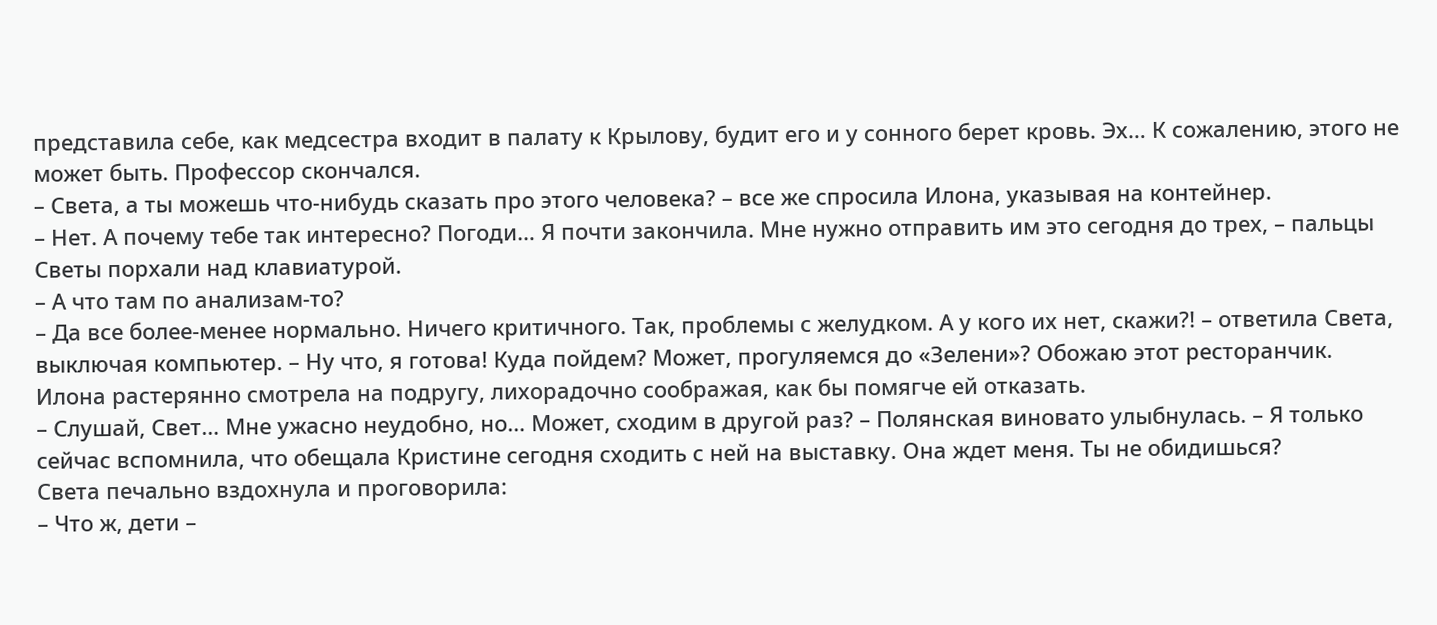представила себе, как медсестра входит в палату к Крылову, будит его и у сонного берет кровь. Эх… К сожалению, этого не может быть. Профессор скончался.
– Света, а ты можешь что-нибудь сказать про этого человека? – все же спросила Илона, указывая на контейнер.
– Нет. А почему тебе так интересно? Погоди… Я почти закончила. Мне нужно отправить им это сегодня до трех, – пальцы Светы порхали над клавиатурой.
– А что там по анализам-то?
– Да все более-менее нормально. Ничего критичного. Так, проблемы с желудком. А у кого их нет, скажи?! – ответила Света, выключая компьютер. – Ну что, я готова! Куда пойдем? Может, прогуляемся до «Зелени»? Обожаю этот ресторанчик.
Илона растерянно смотрела на подругу, лихорадочно соображая, как бы помягче ей отказать.
– Слушай, Свет… Мне ужасно неудобно, но… Может, сходим в другой раз? – Полянская виновато улыбнулась. – Я только сейчас вспомнила, что обещала Кристине сегодня сходить с ней на выставку. Она ждет меня. Ты не обидишься?
Света печально вздохнула и проговорила:
– Что ж, дети –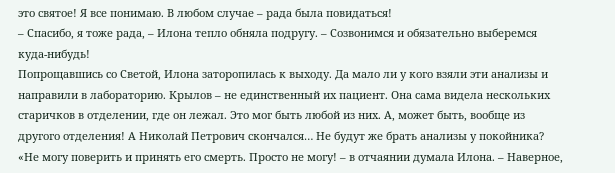это святое! Я все понимаю. В любом случае – рада была повидаться!
– Спасибо, я тоже рада, – Илона тепло обняла подругу. – Созвонимся и обязательно выберемся куда-нибудь!
Попрощавшись со Светой, Илона заторопилась к выходу. Да мало ли у кого взяли эти анализы и направили в лабораторию. Крылов – не единственный их пациент. Она сама видела нескольких старичков в отделении, где он лежал. Это мог быть любой из них. А, может быть, вообще из другого отделения! А Николай Петрович скончался… Не будут же брать анализы у покойника?
«Не могу поверить и принять его смерть. Просто не могу! – в отчаянии думала Илона. – Наверное,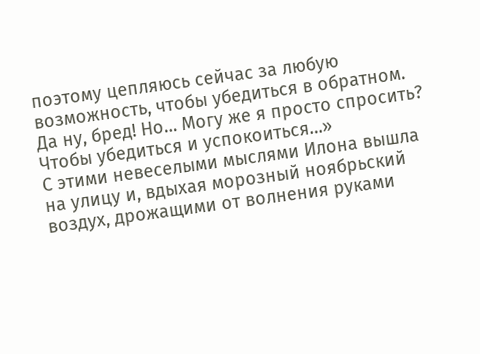поэтому цепляюсь сейчас за любую возможность, чтобы убедиться в обратном. Да ну, бред! Но… Могу же я просто спросить? Чтобы убедиться и успокоиться…»
С этими невеселыми мыслями Илона вышла на улицу и, вдыхая морозный ноябрьский воздух, дрожащими от волнения руками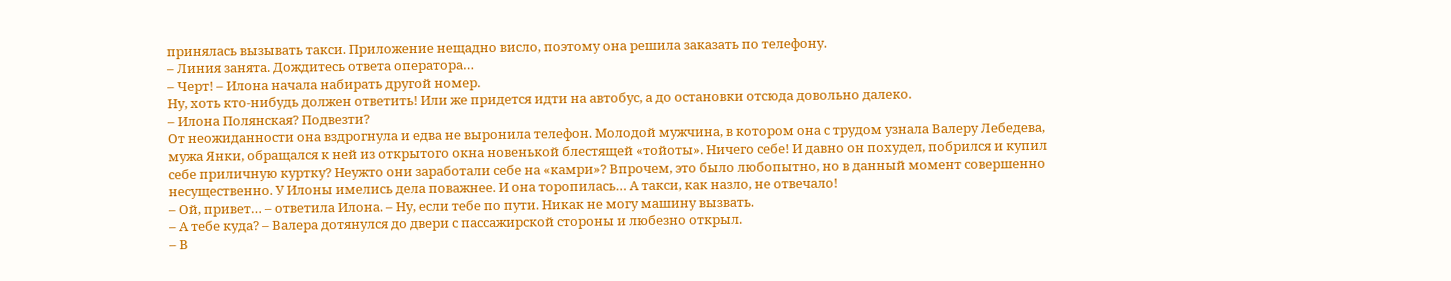принялась вызывать такси. Приложение нещадно висло, поэтому она решила заказать по телефону.
– Линия занята. Дождитесь ответа оператора…
– Черт! – Илона начала набирать другой номер.
Ну, хоть кто-нибудь должен ответить! Или же придется идти на автобус, а до остановки отсюда довольно далеко.
– Илона Полянская? Подвезти?
От неожиданности она вздрогнула и едва не выронила телефон. Молодой мужчина, в котором она с трудом узнала Валеру Лебедева, мужа Янки, обращался к ней из открытого окна новенькой блестящей «тойоты». Ничего себе! И давно он похудел, побрился и купил себе приличную куртку? Неужто они заработали себе на «камри»? Впрочем, это было любопытно, но в данный момент совершенно несущественно. У Илоны имелись дела поважнее. И она торопилась… А такси, как назло, не отвечало!
– Ой, привет… – ответила Илона. – Ну, если тебе по пути. Никак не могу машину вызвать.
– А тебе куда? – Валера дотянулся до двери с пассажирской стороны и любезно открыл.
– В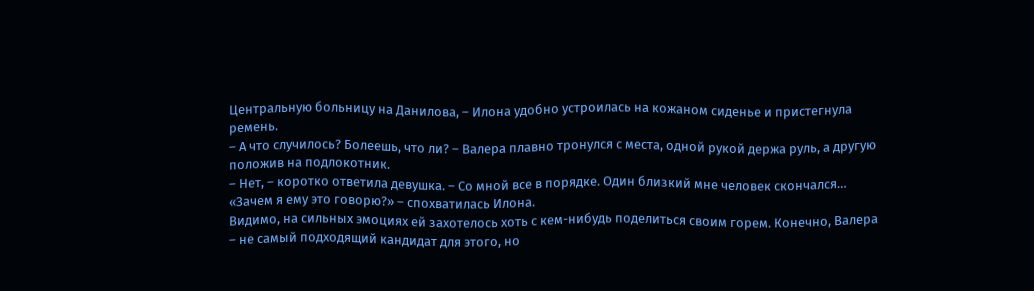Центральную больницу на Данилова, – Илона удобно устроилась на кожаном сиденье и пристегнула ремень.
– А что случилось? Болеешь, что ли? – Валера плавно тронулся с места, одной рукой держа руль, а другую положив на подлокотник.
– Нет, – коротко ответила девушка. – Со мной все в порядке. Один близкий мне человек скончался…
«Зачем я ему это говорю?» – спохватилась Илона.
Видимо, на сильных эмоциях ей захотелось хоть с кем-нибудь поделиться своим горем. Конечно, Валера – не самый подходящий кандидат для этого, но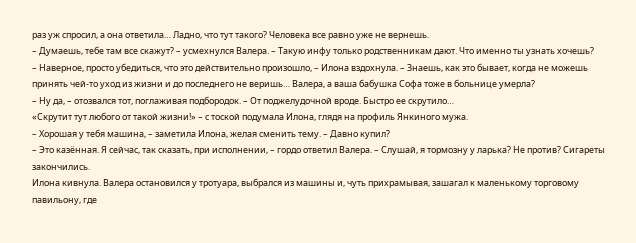раз уж спросил, а она ответила… Ладно, что тут такого? Человека все равно уже не вернешь.
– Думаешь, тебе там все скажут? – усмехнулся Валера. – Такую инфу только родственникам дают. Что именно ты узнать хочешь?
– Наверное, просто убедиться, что это действительно произошло, – Илона вздохнула. – Знаешь, как это бывает, когда не можешь принять чей-то уход из жизни и до последнего не веришь… Валера, а ваша бабушка Софа тоже в больнице умерла?
– Ну да, – отозвался тот, поглаживая подбородок. – От поджелудочной вроде. Быстро ее скрутило…
«Скрутит тут любого от такой жизни!» – с тоской подумала Илона, глядя на профиль Янкиного мужа.
– Хорошая у тебя машина, – заметила Илона, желая сменить тему. – Давно купил?
– Это казённая. Я сейчас, так сказать, при исполнении, – гордо ответил Валера. – Слушай, я тормозну у ларька? Не против? Сигареты закончились.
Илона кивнула. Валера остановился у тротуара, выбрался из машины и, чуть прихрамывая, зашагал к маленькому торговому павильону, где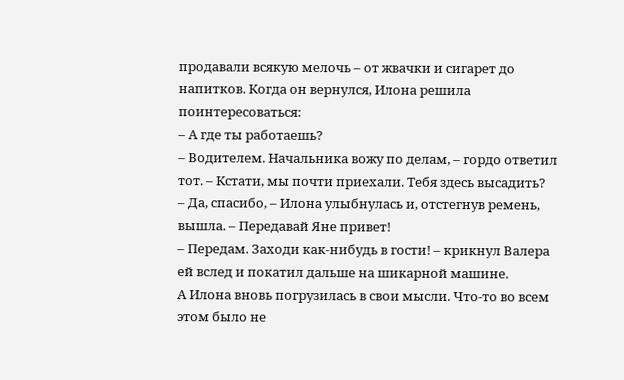продавали всякую мелочь – от жвачки и сигарет до напитков. Когда он вернулся, Илона решила поинтересоваться:
– А где ты работаешь?
– Водителем. Начальника вожу по делам, – гордо ответил тот. – Кстати, мы почти приехали. Тебя здесь высадить?
– Да, спасибо, – Илона улыбнулась и, отстегнув ремень, вышла. – Передавай Яне привет!
– Передам. Заходи как-нибудь в гости! – крикнул Валера ей вслед и покатил дальше на шикарной машине.
А Илона вновь погрузилась в свои мысли. Что-то во всем этом было не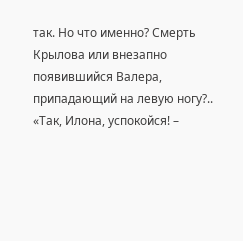так. Но что именно? Смерть Крылова или внезапно появившийся Валера, припадающий на левую ногу?..
«Так, Илона, успокойся! –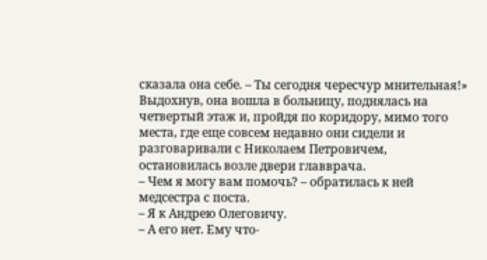сказала она себе. – Ты сегодня чересчур мнительная!»
Выдохнув, она вошла в больницу, поднялась на четвертый этаж и, пройдя по коридору, мимо того места, где еще совсем недавно они сидели и разговаривали с Николаем Петровичем, остановилась возле двери главврача.
– Чем я могу вам помочь? – обратилась к ней медсестра с поста.
– Я к Андрею Олеговичу.
– А его нет. Ему что-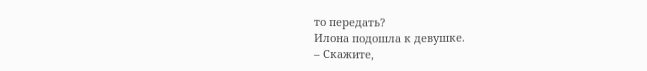то передать?
Илона подошла к девушке.
– Скажите,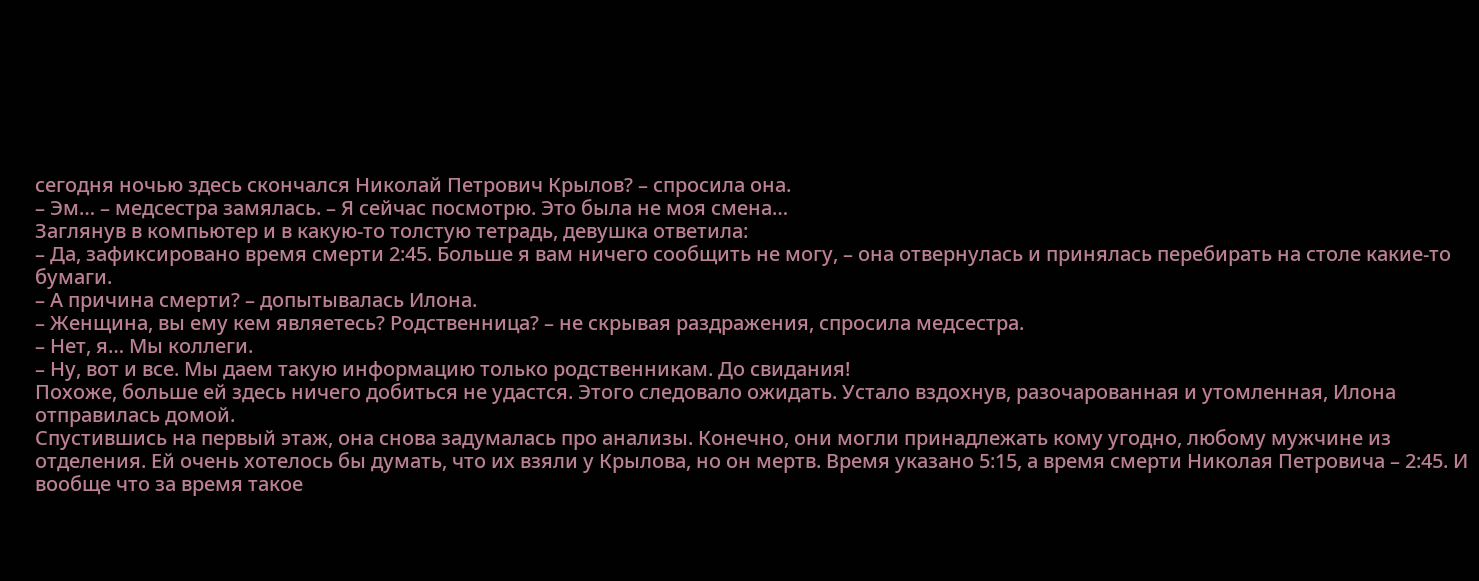сегодня ночью здесь скончался Николай Петрович Крылов? – спросила она.
– Эм… – медсестра замялась. – Я сейчас посмотрю. Это была не моя смена…
Заглянув в компьютер и в какую-то толстую тетрадь, девушка ответила:
– Да, зафиксировано время смерти 2:45. Больше я вам ничего сообщить не могу, – она отвернулась и принялась перебирать на столе какие-то бумаги.
– А причина смерти? – допытывалась Илона.
– Женщина, вы ему кем являетесь? Родственница? – не скрывая раздражения, спросила медсестра.
– Нет, я… Мы коллеги.
– Ну, вот и все. Мы даем такую информацию только родственникам. До свидания!
Похоже, больше ей здесь ничего добиться не удастся. Этого следовало ожидать. Устало вздохнув, разочарованная и утомленная, Илона отправилась домой.
Спустившись на первый этаж, она снова задумалась про анализы. Конечно, они могли принадлежать кому угодно, любому мужчине из отделения. Ей очень хотелось бы думать, что их взяли у Крылова, но он мертв. Время указано 5:15, а время смерти Николая Петровича – 2:45. И вообще что за время такое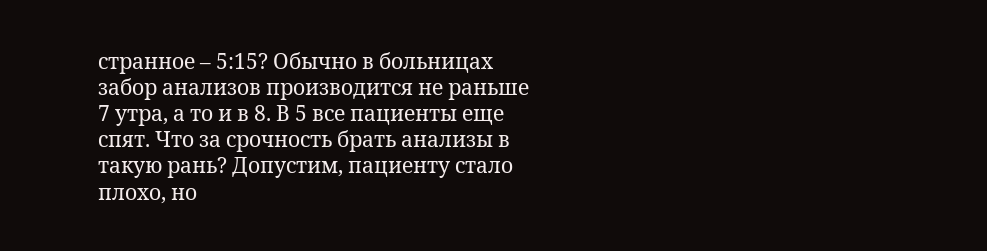странное – 5:15? Обычно в больницах забор анализов производится не раньше 7 утра, а то и в 8. В 5 все пациенты еще спят. Что за срочность брать анализы в такую рань? Допустим, пациенту стало плохо, но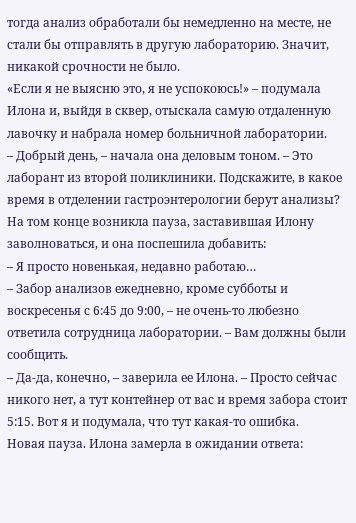тогда анализ обработали бы немедленно на месте, не стали бы отправлять в другую лабораторию. Значит, никакой срочности не было.
«Если я не выясню это, я не успокоюсь!» – подумала Илона и, выйдя в сквер, отыскала самую отдаленную лавочку и набрала номер больничной лаборатории.
– Добрый день, – начала она деловым тоном. – Это лаборант из второй поликлиники. Подскажите, в какое время в отделении гастроэнтерологии берут анализы?
На том конце возникла пауза, заставившая Илону заволноваться, и она поспешила добавить:
– Я просто новенькая, недавно работаю…
– Забор анализов ежедневно, кроме субботы и воскресенья с 6:45 до 9:00, – не очень-то любезно ответила сотрудница лаборатории. – Вам должны были сообщить.
– Да-да, конечно, – заверила ее Илона. – Просто сейчас никого нет, а тут контейнер от вас и время забора стоит 5:15. Вот я и подумала, что тут какая-то ошибка.
Новая пауза. Илона замерла в ожидании ответа: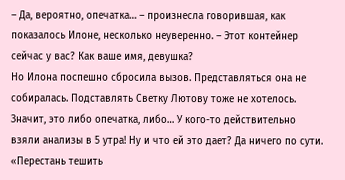– Да, вероятно, опечатка… – произнесла говорившая, как показалось Илоне, несколько неуверенно. – Этот контейнер сейчас у вас? Как ваше имя, девушка?
Но Илона поспешно сбросила вызов. Представляться она не собиралась. Подставлять Светку Лютову тоже не хотелось. Значит, это либо опечатка, либо… У кого-то действительно взяли анализы в 5 утра! Ну и что ей это дает? Да ничего по сути.
«Перестань тешить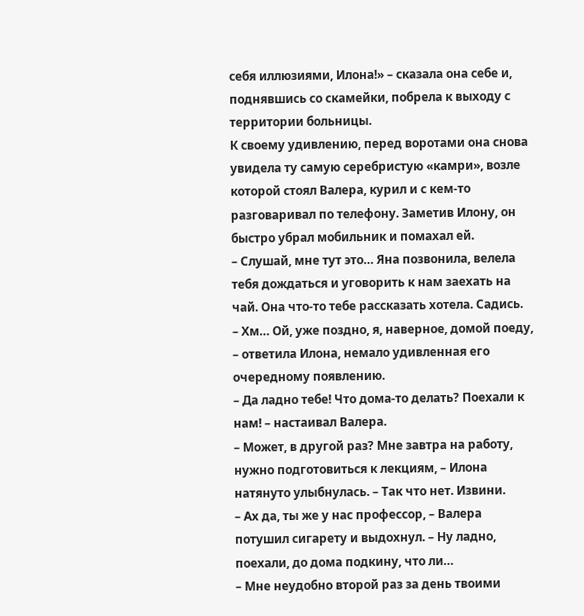себя иллюзиями, Илона!» – сказала она себе и, поднявшись со скамейки, побрела к выходу с территории больницы.
К своему удивлению, перед воротами она снова увидела ту самую серебристую «камри», возле которой стоял Валера, курил и с кем-то разговаривал по телефону. Заметив Илону, он быстро убрал мобильник и помахал ей.
– Слушай, мне тут это… Яна позвонила, велела тебя дождаться и уговорить к нам заехать на чай. Она что-то тебе рассказать хотела. Садись.
– Хм… Ой, уже поздно, я, наверное, домой поеду, – ответила Илона, немало удивленная его очередному появлению.
– Да ладно тебе! Что дома-то делать? Поехали к нам! – настаивал Валера.
– Может, в другой раз? Мне завтра на работу, нужно подготовиться к лекциям, – Илона натянуто улыбнулась. – Так что нет. Извини.
– Ах да, ты же у нас профессор, – Валера потушил сигарету и выдохнул. – Ну ладно, поехали, до дома подкину, что ли…
– Мне неудобно второй раз за день твоими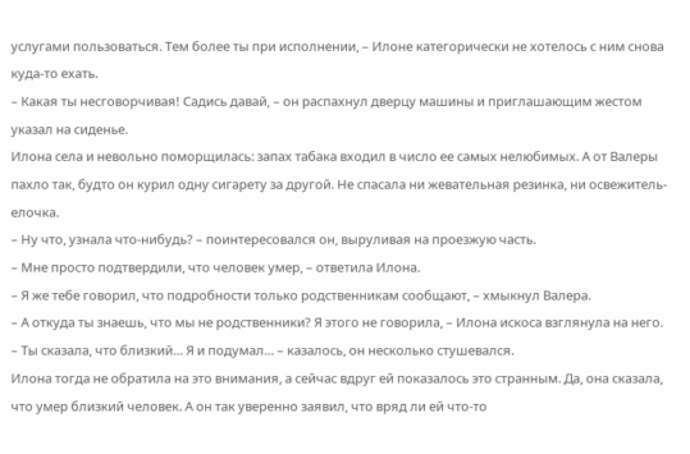услугами пользоваться. Тем более ты при исполнении, – Илоне категорически не хотелось с ним снова куда-то ехать.
– Какая ты несговорчивая! Садись давай, – он распахнул дверцу машины и приглашающим жестом указал на сиденье.
Илона села и невольно поморщилась: запах табака входил в число ее самых нелюбимых. А от Валеры пахло так, будто он курил одну сигарету за другой. Не спасала ни жевательная резинка, ни освежитель-елочка.
– Ну что, узнала что-нибудь? – поинтересовался он, выруливая на проезжую часть.
– Мне просто подтвердили, что человек умер, – ответила Илона.
– Я же тебе говорил, что подробности только родственникам сообщают, – хмыкнул Валера.
– А откуда ты знаешь, что мы не родственники? Я этого не говорила, – Илона искоса взглянула на него.
– Ты сказала, что близкий… Я и подумал… – казалось, он несколько стушевался.
Илона тогда не обратила на это внимания, а сейчас вдруг ей показалось это странным. Да, она сказала, что умер близкий человек. А он так уверенно заявил, что вряд ли ей что-то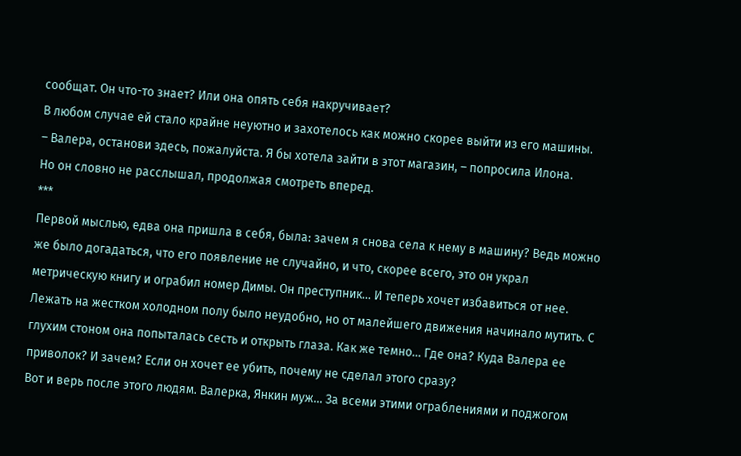сообщат. Он что-то знает? Или она опять себя накручивает?
В любом случае ей стало крайне неуютно и захотелось как можно скорее выйти из его машины.
– Валера, останови здесь, пожалуйста. Я бы хотела зайти в этот магазин, – попросила Илона.
Но он словно не расслышал, продолжая смотреть вперед.
***
Первой мыслью, едва она пришла в себя, была: зачем я снова села к нему в машину? Ведь можно же было догадаться, что его появление не случайно, и что, скорее всего, это он украл метрическую книгу и ограбил номер Димы. Он преступник… И теперь хочет избавиться от нее.
Лежать на жестком холодном полу было неудобно, но от малейшего движения начинало мутить. С глухим стоном она попыталась сесть и открыть глаза. Как же темно… Где она? Куда Валера ее приволок? И зачем? Если он хочет ее убить, почему не сделал этого сразу?
Вот и верь после этого людям. Валерка, Янкин муж… За всеми этими ограблениями и поджогом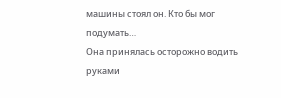машины стоял он. Кто бы мог подумать…
Она принялась осторожно водить руками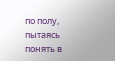по полу, пытаясь понять в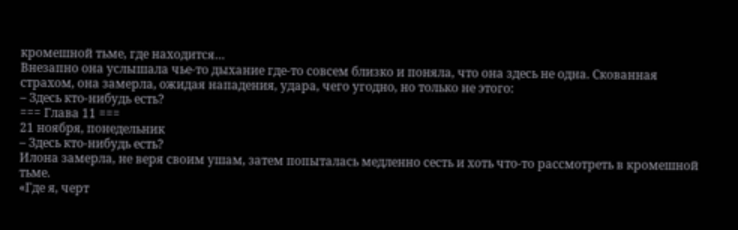кромешной тьме, где находится…
Внезапно она услышала чье-то дыхание где-то совсем близко и поняла, что она здесь не одна. Скованная страхом, она замерла, ожидая нападения, удара, чего угодно, но только не этого:
– Здесь кто-нибудь есть?
=== Глава 11 ===
21 ноября, понедельник
– Здесь кто-нибудь есть?
Илона замерла, не веря своим ушам, затем попыталась медленно сесть и хоть что-то рассмотреть в кромешной тьме.
«Где я, черт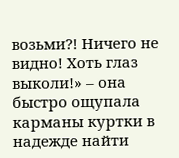возьми?! Ничего не видно! Хоть глаз выколи!» – она быстро ощупала карманы куртки в надежде найти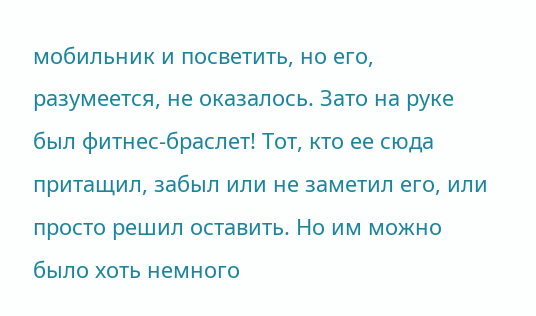мобильник и посветить, но его, разумеется, не оказалось. Зато на руке был фитнес-браслет! Тот, кто ее сюда притащил, забыл или не заметил его, или просто решил оставить. Но им можно было хоть немного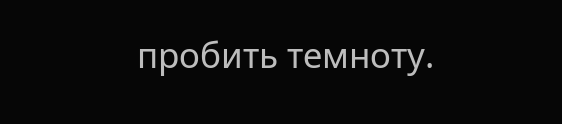пробить темноту.